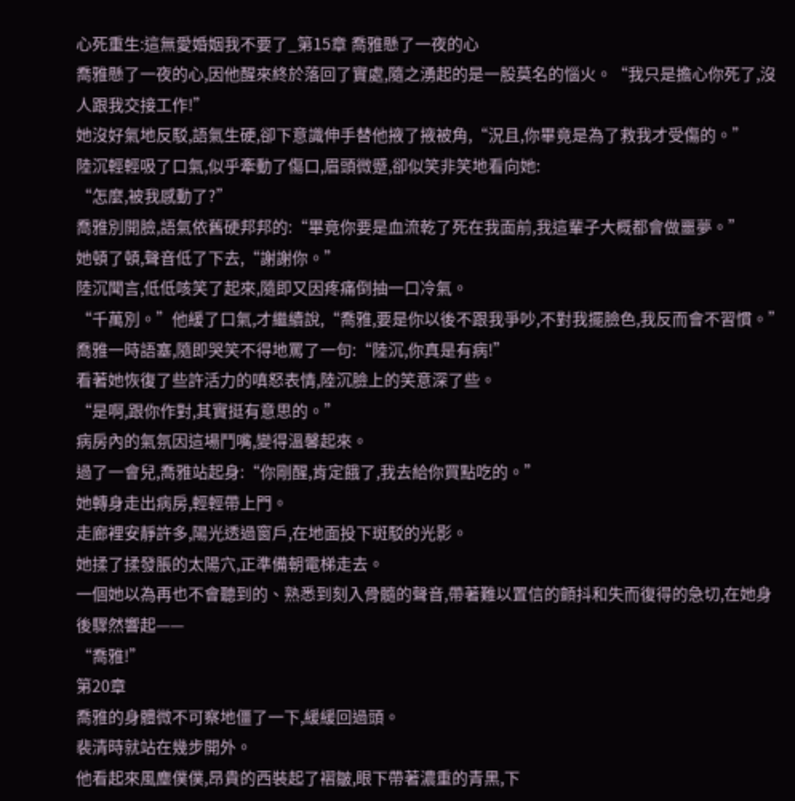心死重生:這無愛婚姻我不要了_第15章 喬雅懸了一夜的心
喬雅懸了一夜的心,因他醒來終於落回了實處,隨之湧起的是一股莫名的惱火。“我只是擔心你死了,沒人跟我交接工作!”
她沒好氣地反駁,語氣生硬,卻下意識伸手替他掖了掖被角,“況且,你畢竟是為了救我才受傷的。”
陸沉輕輕吸了口氣,似乎牽動了傷口,眉頭微蹙,卻似笑非笑地看向她:
“怎麼,被我感動了?”
喬雅別開臉,語氣依舊硬邦邦的:“畢竟你要是血流乾了死在我面前,我這輩子大概都會做噩夢。”
她頓了頓,聲音低了下去,“謝謝你。”
陸沉聞言,低低咳笑了起來,隨即又因疼痛倒抽一口冷氣。
“千萬別。”他緩了口氣,才繼續說,“喬雅,要是你以後不跟我爭吵,不對我擺臉色,我反而會不習慣。”
喬雅一時語塞,隨即哭笑不得地罵了一句:“陸沉,你真是有病!”
看著她恢復了些許活力的嗔怒表情,陸沉臉上的笑意深了些。
“是啊,跟你作對,其實挺有意思的。”
病房內的氣氛因這場鬥嘴,變得溫馨起來。
過了一會兒,喬雅站起身:“你剛醒,肯定餓了,我去給你買點吃的。”
她轉身走出病房,輕輕帶上門。
走廊裡安靜許多,陽光透過窗戶,在地面投下斑駁的光影。
她揉了揉發脹的太陽穴,正準備朝電梯走去。
一個她以為再也不會聽到的、熟悉到刻入骨髓的聲音,帶著難以置信的顫抖和失而復得的急切,在她身後驟然響起——
“喬雅!”
第20章
喬雅的身體微不可察地僵了一下,緩緩回過頭。
裴清時就站在幾步開外。
他看起來風塵僕僕,昂貴的西裝起了褶皺,眼下帶著濃重的青黑,下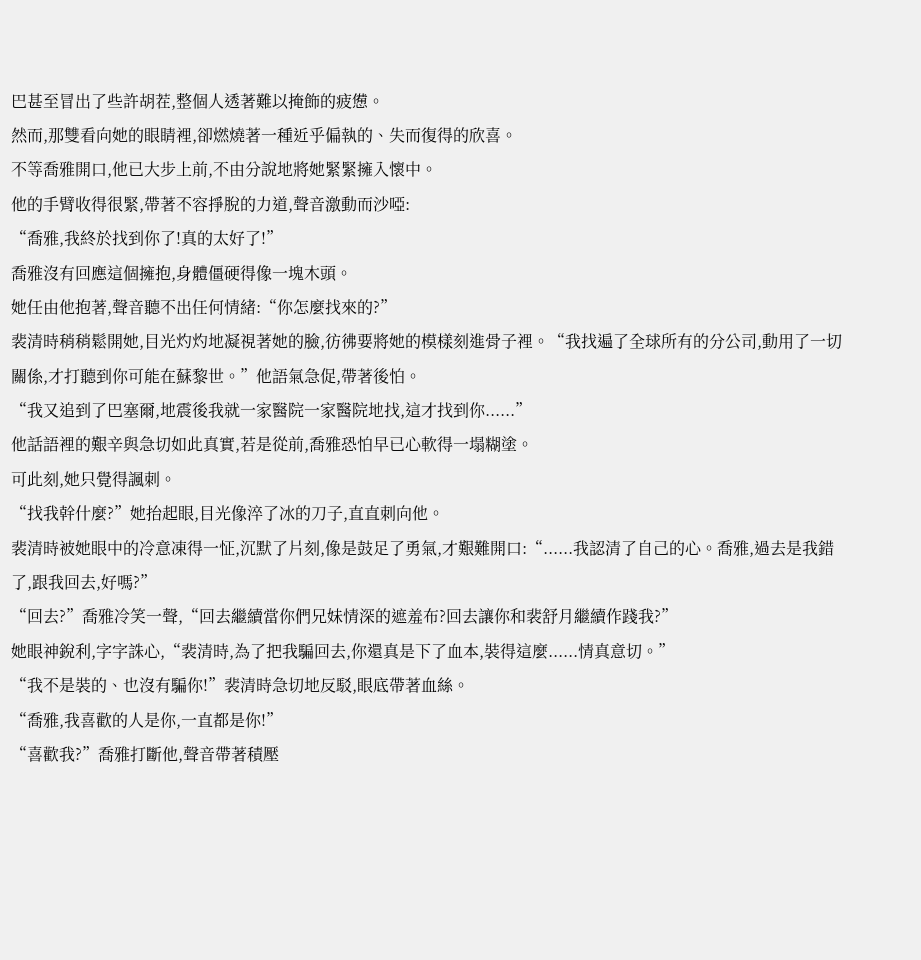巴甚至冒出了些許胡茬,整個人透著難以掩飾的疲憊。
然而,那雙看向她的眼睛裡,卻燃燒著一種近乎偏執的、失而復得的欣喜。
不等喬雅開口,他已大步上前,不由分說地將她緊緊擁入懷中。
他的手臂收得很緊,帶著不容掙脫的力道,聲音激動而沙啞:
“喬雅,我終於找到你了!真的太好了!”
喬雅沒有回應這個擁抱,身體僵硬得像一塊木頭。
她任由他抱著,聲音聽不出任何情緒:“你怎麼找來的?”
裴清時稍稍鬆開她,目光灼灼地凝視著她的臉,彷彿要將她的模樣刻進骨子裡。“我找遍了全球所有的分公司,動用了一切關係,才打聽到你可能在蘇黎世。”他語氣急促,帶著後怕。
“我又追到了巴塞爾,地震後我就一家醫院一家醫院地找,這才找到你......”
他話語裡的艱辛與急切如此真實,若是從前,喬雅恐怕早已心軟得一塌糊塗。
可此刻,她只覺得諷刺。
“找我幹什麼?”她抬起眼,目光像淬了冰的刀子,直直刺向他。
裴清時被她眼中的冷意凍得一怔,沉默了片刻,像是鼓足了勇氣,才艱難開口:“......我認清了自己的心。喬雅,過去是我錯了,跟我回去,好嗎?”
“回去?”喬雅冷笑一聲,“回去繼續當你們兄妹情深的遮羞布?回去讓你和裴舒月繼續作踐我?”
她眼神銳利,字字誅心,“裴清時,為了把我騙回去,你還真是下了血本,裝得這麼......情真意切。”
“我不是裝的、也沒有騙你!”裴清時急切地反駁,眼底帶著血絲。
“喬雅,我喜歡的人是你,一直都是你!”
“喜歡我?”喬雅打斷他,聲音帶著積壓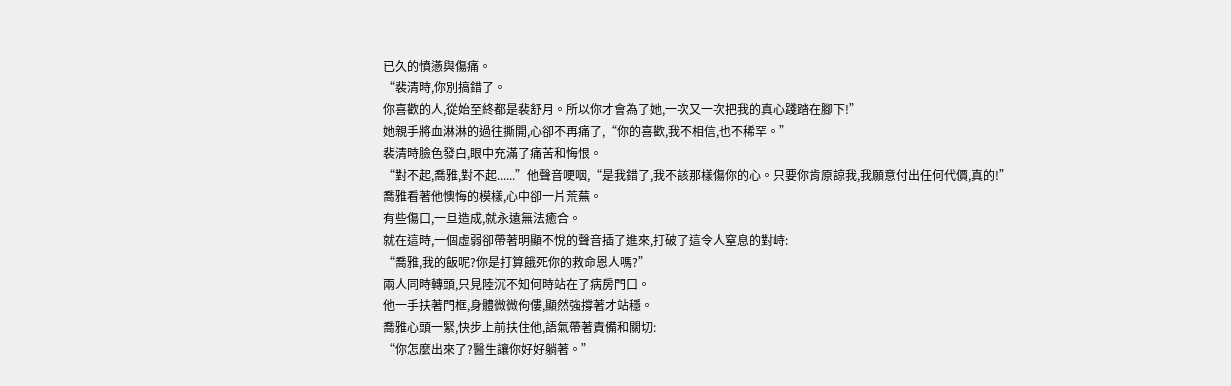已久的憤懣與傷痛。
“裴清時,你別搞錯了。
你喜歡的人,從始至終都是裴舒月。所以你才會為了她,一次又一次把我的真心踐踏在腳下!”
她親手將血淋淋的過往撕開,心卻不再痛了,“你的喜歡,我不相信,也不稀罕。”
裴清時臉色發白,眼中充滿了痛苦和悔恨。
“對不起,喬雅,對不起......”他聲音哽咽,“是我錯了,我不該那樣傷你的心。只要你肯原諒我,我願意付出任何代價,真的!”
喬雅看著他懊悔的模樣,心中卻一片荒蕪。
有些傷口,一旦造成,就永遠無法癒合。
就在這時,一個虛弱卻帶著明顯不悅的聲音插了進來,打破了這令人窒息的對峙:
“喬雅,我的飯呢?你是打算餓死你的救命恩人嗎?”
兩人同時轉頭,只見陸沉不知何時站在了病房門口。
他一手扶著門框,身體微微佝僂,顯然強撐著才站穩。
喬雅心頭一緊,快步上前扶住他,語氣帶著責備和關切:
“你怎麼出來了?醫生讓你好好躺著。”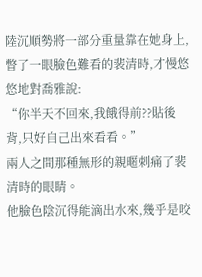陸沉順勢將一部分重量靠在她身上,瞥了一眼臉色難看的裴清時,才慢悠悠地對喬雅說:
“你半天不回來,我餓得前??貼後背,只好自己出來看看。”
兩人之間那種無形的親暱刺痛了裴清時的眼睛。
他臉色陰沉得能滴出水來,幾乎是咬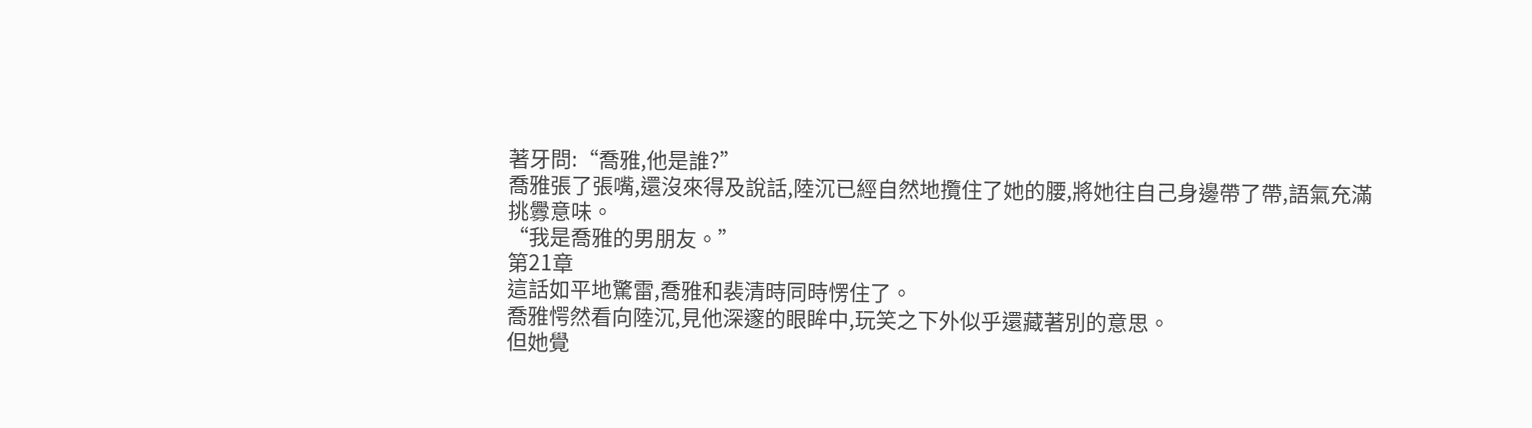著牙問:“喬雅,他是誰?”
喬雅張了張嘴,還沒來得及說話,陸沉已經自然地攬住了她的腰,將她往自己身邊帶了帶,語氣充滿挑釁意味。
“我是喬雅的男朋友。”
第21章
這話如平地驚雷,喬雅和裴清時同時愣住了。
喬雅愕然看向陸沉,見他深邃的眼眸中,玩笑之下外似乎還藏著別的意思。
但她覺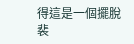得這是一個擺脫裴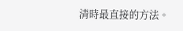清時最直接的方法。